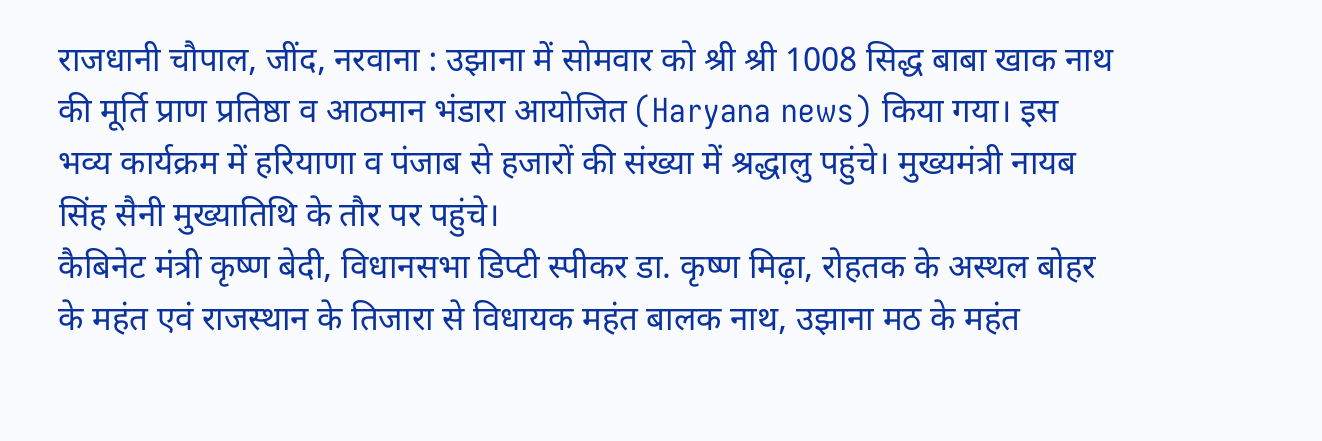राजधानी चौपाल, जींद, नरवाना : उझाना में सोमवार को श्री श्री 1008 सिद्ध बाबा खाक नाथ की मूर्ति प्राण प्रतिष्ठा व आठमान भंडारा आयोजित (Haryana news) किया गया। इस भव्य कार्यक्रम में हरियाणा व पंजाब से हजारों की संख्या में श्रद्धालु पहुंचे। मुख्यमंत्री नायब सिंह सैनी मुख्यातिथि के तौर पर पहुंचे।
कैबिनेट मंत्री कृष्ण बेदी, विधानसभा डिप्टी स्पीकर डा. कृष्ण मिढ़ा, रोहतक के अस्थल बोहर के महंत एवं राजस्थान के तिजारा से विधायक महंत बालक नाथ, उझाना मठ के महंत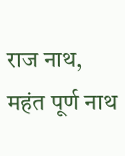राज नाथ, महंत पूर्ण नाथ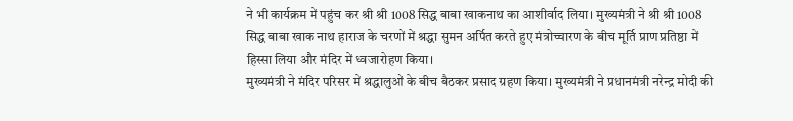ने भी कार्यक्रम में पहुंच कर श्री श्री 1008 सिद्ध बाबा खाकनाथ का आशीर्वाद लिया। मुख्यमंत्री ने श्री श्री 1008 सिद्ध बाबा खाक नाथ हाराज के चरणों में श्रद्धा सुमन अर्पित करते हुए मंत्रोच्चारण के बीच मूर्ति प्राण प्रतिष्ठा में हिस्सा लिया और मंदिर में ध्वजारोहण किया।
मुख्यमंत्री ने मंदिर परिसर में श्रद्धालुओं के बीच बैठकर प्रसाद ग्रहण किया। मुख्यमंत्री ने प्रधानमंत्री नरेन्द्र मोदी की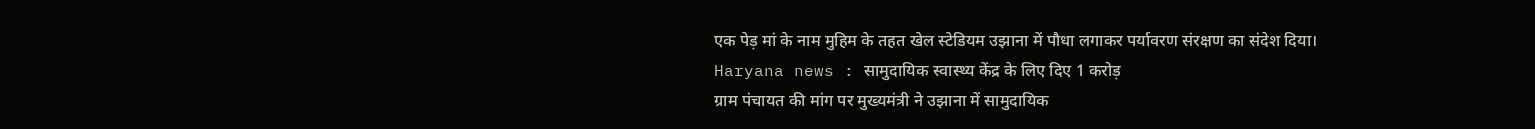एक पेड़ मां के नाम मुहिम के तहत खेल स्टेडियम उझाना में पौधा लगाकर पर्यावरण संरक्षण का संदेश दिया।
Haryana news : सामुदायिक स्वास्थ्य केंद्र के लिए दिए 1 करोड़
ग्राम पंचायत की मांग पर मुख्यमंत्री ने उझाना में सामुदायिक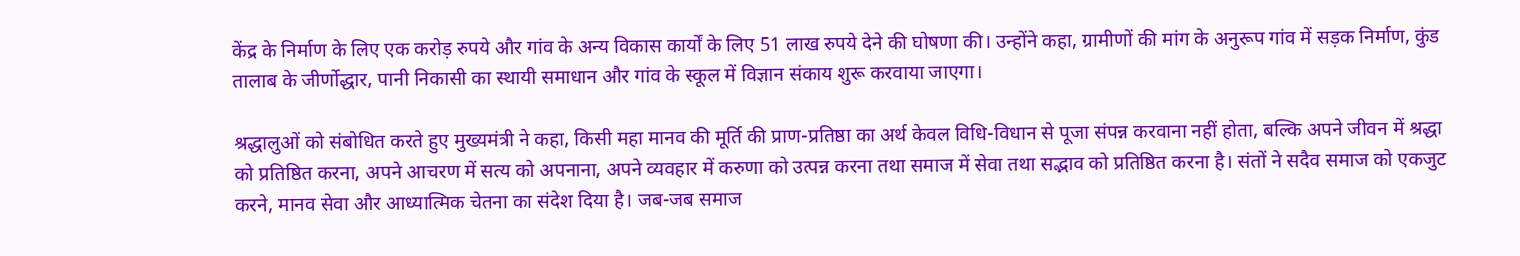केंद्र के निर्माण के लिए एक करोड़ रुपये और गांव के अन्य विकास कार्यों के लिए 51 लाख रुपये देने की घोषणा की। उन्होंने कहा, ग्रामीणों की मांग के अनुरूप गांव में सड़क निर्माण, कुंड तालाब के जीर्णोद्धार, पानी निकासी का स्थायी समाधान और गांव के स्कूल में विज्ञान संकाय शुरू करवाया जाएगा।

श्रद्धालुओं को संबोधित करते हुए मुख्यमंत्री ने कहा, किसी महा मानव की मूर्ति की प्राण-प्रतिष्ठा का अर्थ केवल विधि-विधान से पूजा संपन्न करवाना नहीं होता, बल्कि अपने जीवन में श्रद्धा को प्रतिष्ठित करना, अपने आचरण में सत्य को अपनाना, अपने व्यवहार में करुणा को उत्पन्न करना तथा समाज में सेवा तथा सद्भाव को प्रतिष्ठित करना है। संतों ने सदैव समाज को एकजुट करने, मानव सेवा और आध्यात्मिक चेतना का संदेश दिया है। जब-जब समाज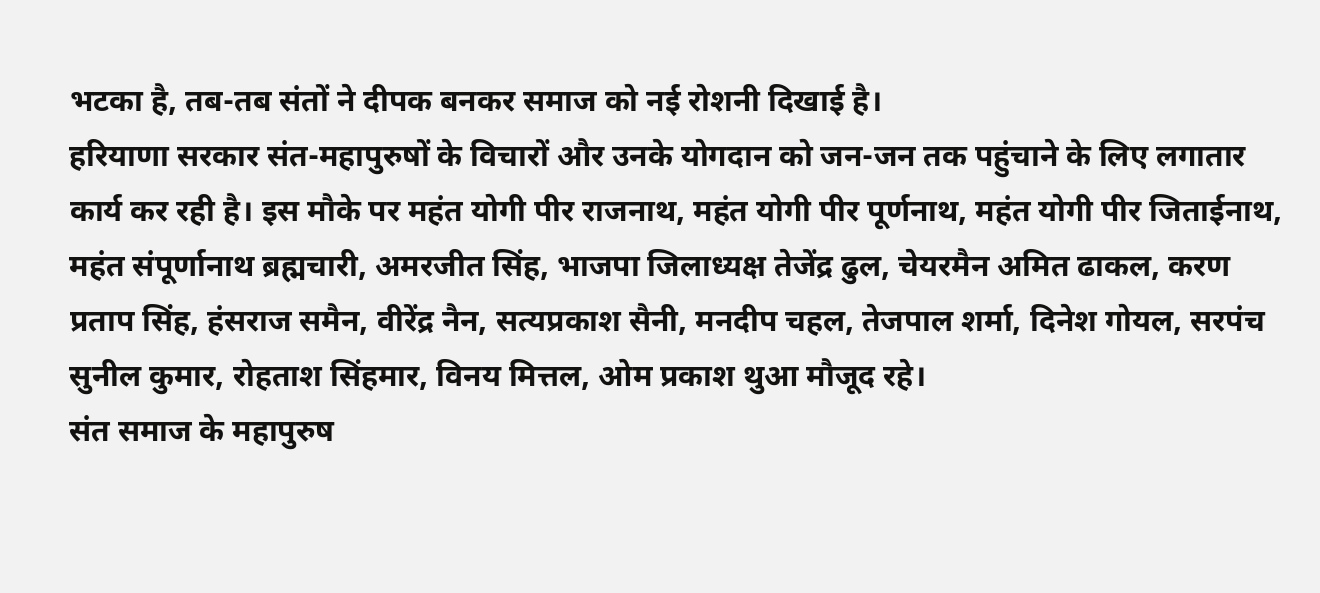भटका है, तब-तब संतों ने दीपक बनकर समाज को नई रोशनी दिखाई है।
हरियाणा सरकार संत-महापुरुषों के विचारों और उनके योगदान को जन-जन तक पहुंचाने के लिए लगातार कार्य कर रही है। इस मौके पर महंत योगी पीर राजनाथ, महंत योगी पीर पूर्णनाथ, महंत योगी पीर जिताईनाथ, महंत संपूर्णानाथ ब्रह्मचारी, अमरजीत सिंह, भाजपा जिलाध्यक्ष तेजेंद्र ढुल, चेयरमैन अमित ढाकल, करण प्रताप सिंह, हंसराज समैन, वीरेंद्र नैन, सत्यप्रकाश सैनी, मनदीप चहल, तेजपाल शर्मा, दिनेश गोयल, सरपंच सुनील कुमार, रोहताश सिंहमार, विनय मित्तल, ओम प्रकाश थुआ मौजूद रहे।
संत समाज के महापुरुष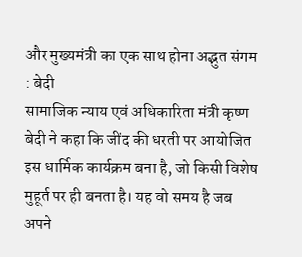और मुख्यमंत्री का एक साथ होना अद्भुत संगम : बेदी
सामाजिक न्याय एवं अधिकारिता मंत्री कृष्ण बेदी ने कहा कि जींद की धरती पर आयोजित इस धार्मिक कार्यक्रम बना है, जो किसी विशेष मुहूर्त पर ही बनता है। यह वो समय है जब अपने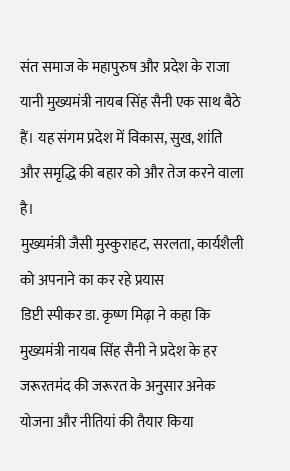संत समाज के महापुरुष और प्रदेश के राजा यानी मुख्यमंत्री नायब सिंह सैनी एक साथ बैठे हैं। यह संगम प्रदेश में विकास, सुख, शांति और समृद्धि की बहार को और तेज करने वाला है।
मुख्यमंत्री जैसी मुस्कुराहट, सरलता, कार्यशैली को अपनाने का कर रहे प्रयास
डिप्टी स्पीकर डा. कृष्ण मिढ़ा ने कहा कि मुख्यमंत्री नायब सिंह सैनी ने प्रदेश के हर जरूरतमंद की जरूरत के अनुसार अनेक योजना और नीतियां की तैयार किया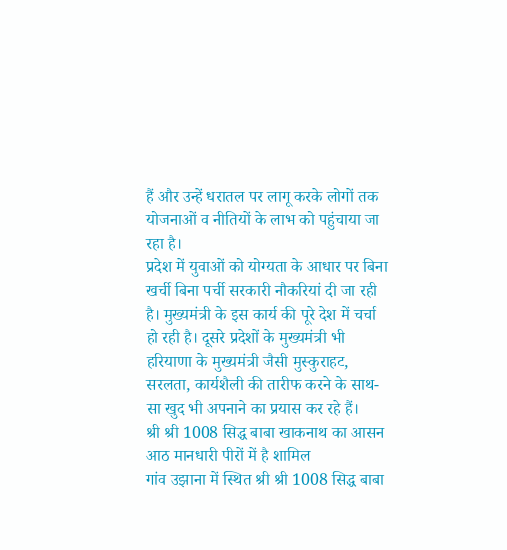हैं और उन्हें धरातल पर लागू करके लोगों तक योजनाओं व नीतियों के लाभ को पहुंचाया जा रहा है।
प्रदेश में युवाओं को योग्यता के आधार पर बिना खर्ची बिना पर्ची सरकारी नौकरियां दी जा रही है। मुख्यमंत्री के इस कार्य की पूरे देश में चर्चा हो रही है। दूसरे प्रदेशों के मुख्यमंत्री भी हरियाणा के मुख्यमंत्री जैसी मुस्कुराहट, सरलता, कार्यशैली की तारीफ करने के साथ-सा खुद भी अपनाने का प्रयास कर रहे हैं।
श्री श्री 1008 सिद्ध बाबा खाकनाथ का आसन आठ मानधारी पीरों में है शामिल
गांव उझाना में स्थित श्री श्री 1008 सिद्ध बाबा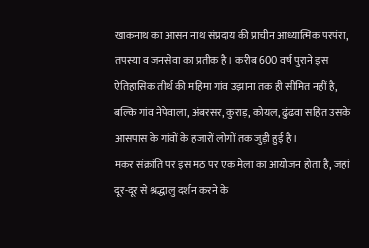खाकनाथ का आसन नाथ संप्रदाय की प्राचीन आध्यात्मिक परपंरा, तपस्या व जनसेवा का प्रतीक है। करीब 600 वर्ष पुराने इस ऐतिहासिक तीर्थ की महिमा गांव उझाना तक ही सीमित नहीं है, बल्कि गांव नेपेवाला, अंबरसर, कुराड़, कोयल, ढुंढवा सहित उसके आसपास के गांवों के हजारों लोगों तक जुड़ी हुई है।
मकर संक्रांति पर इस मठ पर एक मेला का आयोजन होता है, जहां दूर-दूर से श्रद्धालु दर्शन करने के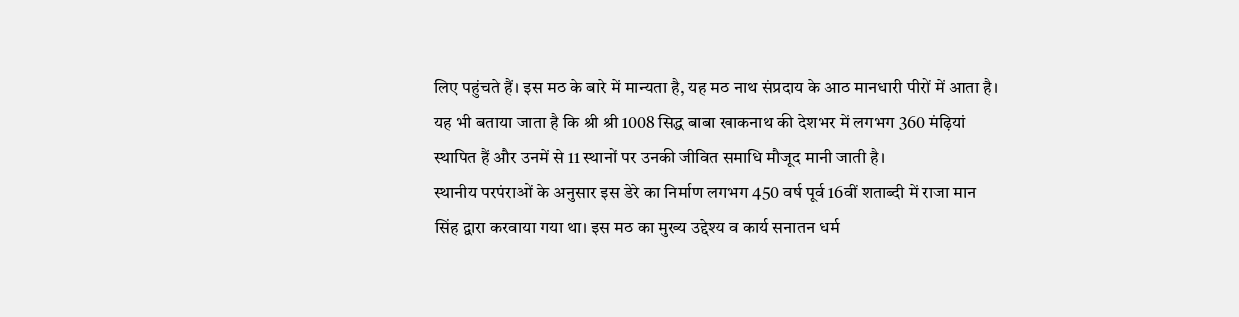लिए पहुंचते हैं। इस मठ के बारे में मान्यता है, यह मठ नाथ संप्रदाय के आठ मानधारी पीरों में आता है। यह भी बताया जाता है कि श्री श्री 1008 सिद्ध बाबा खाकनाथ की देशभर में लगभग 360 मंढ़ियां स्थापित हैं और उनमें से 11 स्थानों पर उनकी जीवित समाधि मौजूद मानी जाती है।
स्थानीय परपंराओं के अनुसार इस डेरे का निर्माण लगभग 450 वर्ष पूर्व 16वीं शताब्दी में राजा मान सिंह द्वारा करवाया गया था। इस मठ का मुख्य उद्देश्य व कार्य सनातन धर्म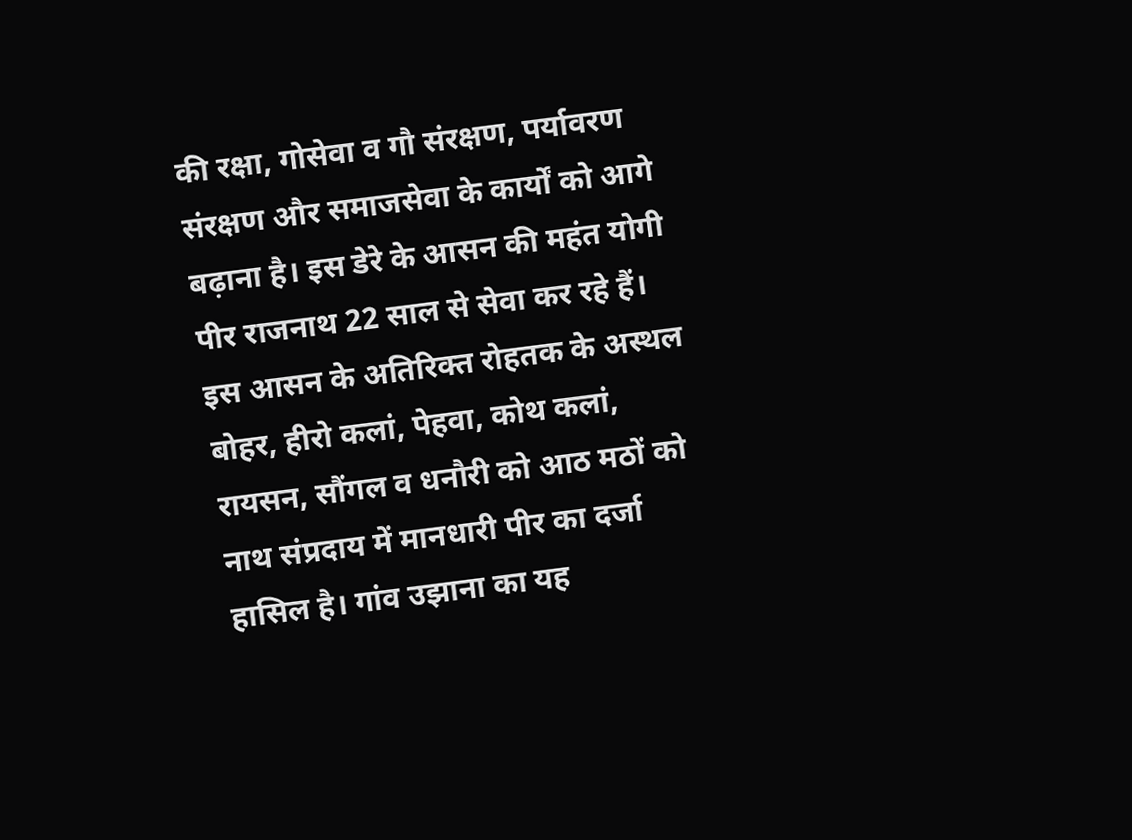की रक्षा, गोसेवा व गौ संरक्षण, पर्यावरण संरक्षण और समाजसेवा के कार्यों को आगे बढ़ाना है। इस डेरे के आसन की महंत योगी पीर राजनाथ 22 साल से सेवा कर रहे हैं।
इस आसन के अतिरिक्त रोहतक के अस्थल बोहर, हीरो कलां, पेहवा, कोथ कलां, रायसन, सौंगल व धनौरी को आठ मठों को नाथ संप्रदाय में मानधारी पीर का दर्जा हासिल है। गांव उझाना का यह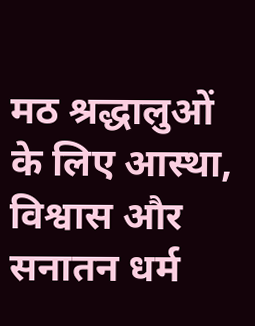मठ श्रद्धालुओं के लिए आस्था, विश्वास और सनातन धर्म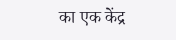का एक केंद्र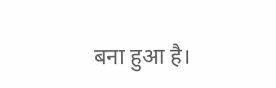बना हुआ है।